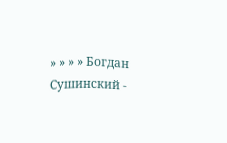» » » » Богдан Сушинский -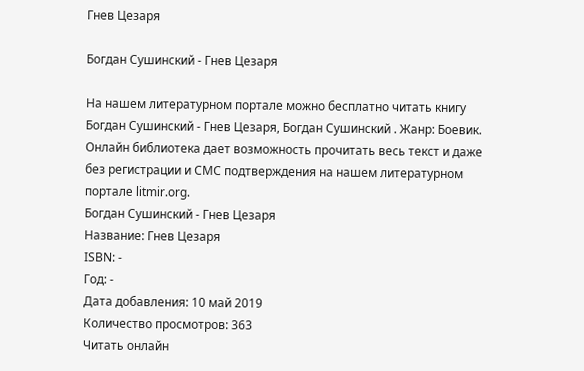Гнев Цезаря

Богдан Сушинский - Гнев Цезаря

На нашем литературном портале можно бесплатно читать книгу Богдан Сушинский - Гнев Цезаря, Богдан Сушинский . Жанр: Боевик. Онлайн библиотека дает возможность прочитать весь текст и даже без регистрации и СМС подтверждения на нашем литературном портале litmir.org.
Богдан Сушинский - Гнев Цезаря
Название: Гнев Цезаря
ISBN: -
Год: -
Дата добавления: 10 май 2019
Количество просмотров: 363
Читать онлайн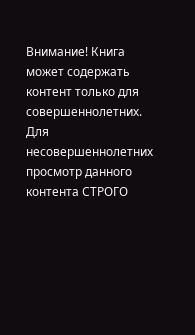Внимание! Книга может содержать контент только для совершеннолетних. Для несовершеннолетних просмотр данного контента СТРОГО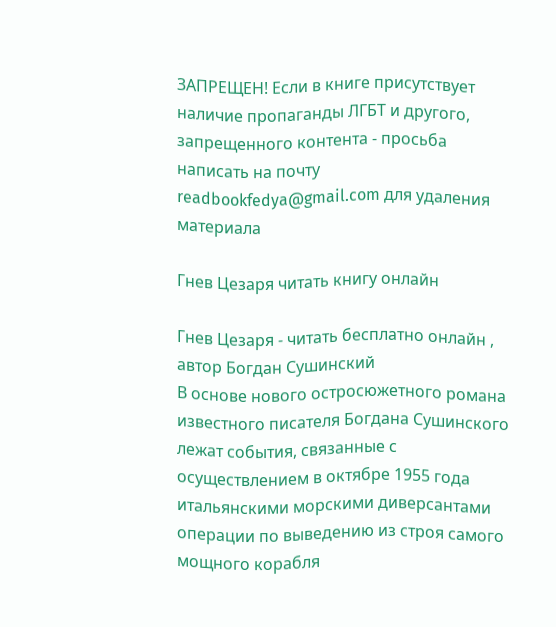ЗАПРЕЩЕН! Если в книге присутствует наличие пропаганды ЛГБТ и другого, запрещенного контента - просьба написать на почту readbookfedya@gmail.com для удаления материала

Гнев Цезаря читать книгу онлайн

Гнев Цезаря - читать бесплатно онлайн , автор Богдан Сушинский
В основе нового остросюжетного романа известного писателя Богдана Сушинского лежат события, связанные с осуществлением в октябре 1955 года итальянскими морскими диверсантами операции по выведению из строя самого мощного корабля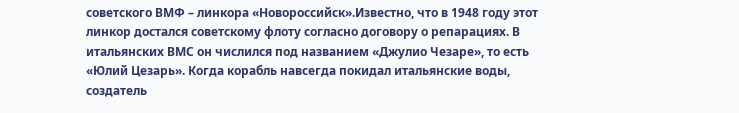советского ВМФ – линкора «Новороссийск».Известно, что в 1948 году этот линкор достался советскому флоту согласно договору о репарациях. В итальянских ВМС он числился под названием «Джулио Чезаре», то есть «Юлий Цезарь». Когда корабль навсегда покидал итальянские воды, создатель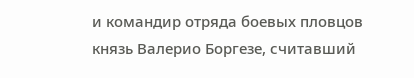и командир отряда боевых пловцов князь Валерио Боргезе, считавший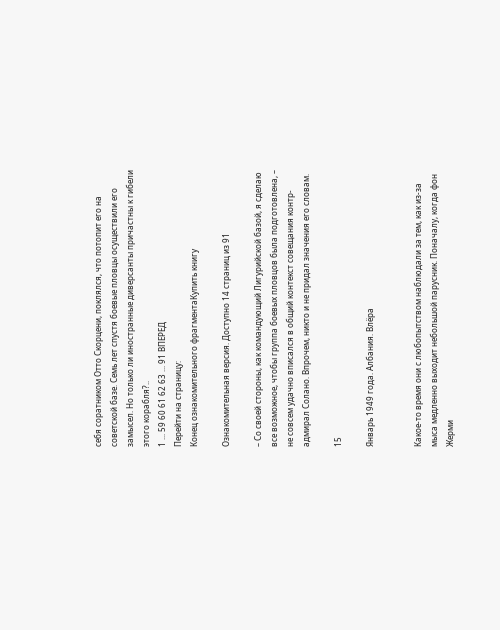себя соратником Отто Скорцени, поклялся, что потопит его на советской базе. Семь лет спустя боевые пловцы осуществили его замысел. Но только ли иностранные диверсанты причастны к гибели этого корабля?..
1 ... 59 60 61 62 63 ... 91 ВПЕРЕД
Перейти на страницу:
Конец ознакомительного фрагментаКупить книгу

Ознакомительная версия. Доступно 14 страниц из 91

– Со своей стороны, как командующий Лигурийской базой, я сделаю все возможное, чтобы группа боевых пловцов была подготовлена, – не совсем удачно вписался в общий контекст совещания контр-адмирал Солано. Впрочем, никто и не придал значения его словам.

15

Январь 1949 года. Албания. Влёра


Какое-то время они с любопытством наблюдали за тем, как из-за мыса медленно выходит небольшой парусник. Поначалу, когда фон Жерми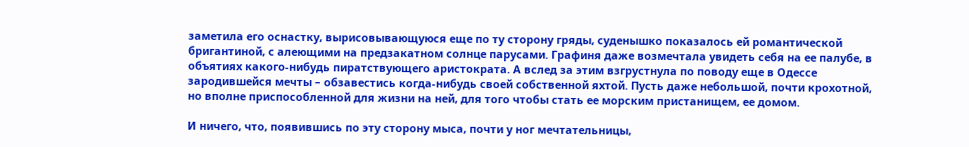заметила его оснастку, вырисовывающуюся еще по ту сторону гряды, суденышко показалось ей романтической бригантиной, с алеющими на предзакатном солнце парусами. Графиня даже возмечтала увидеть себя на ее палубе, в объятиях какого-нибудь пиратствующего аристократа. А вслед за этим взгрустнула по поводу еще в Одессе зародившейся мечты – обзавестись когда-нибудь своей собственной яхтой. Пусть даже небольшой, почти крохотной, но вполне приспособленной для жизни на ней, для того чтобы стать ее морским пристанищем, ее домом.

И ничего, что, появившись по эту сторону мыса, почти у ног мечтательницы,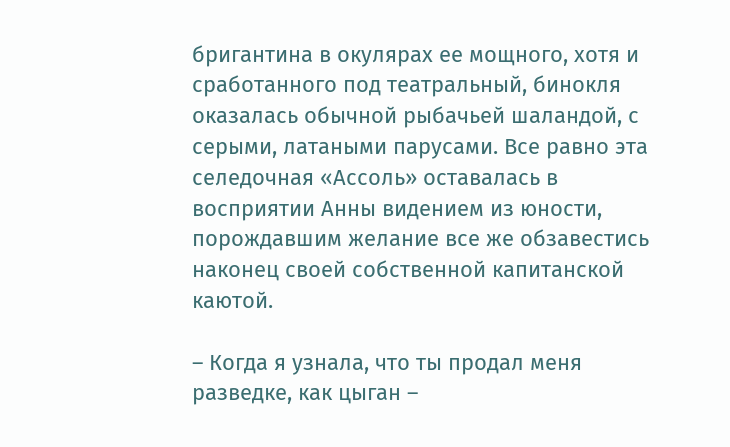бригантина в окулярах ее мощного, хотя и сработанного под театральный, бинокля оказалась обычной рыбачьей шаландой, с серыми, латаными парусами. Все равно эта селедочная «Ассоль» оставалась в восприятии Анны видением из юности, порождавшим желание все же обзавестись наконец своей собственной капитанской каютой.

– Когда я узнала, что ты продал меня разведке, как цыган –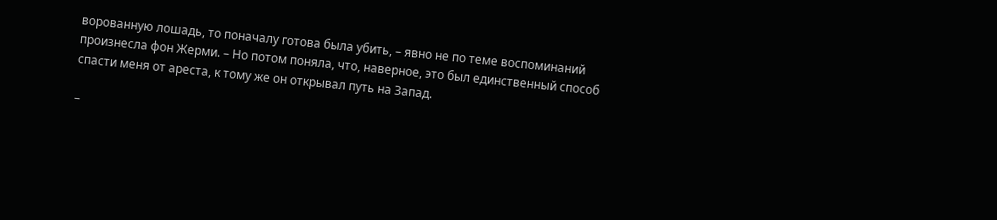ворованную лошадь, то поначалу готова была убить, – явно не по теме воспоминаний произнесла фон Жерми. – Но потом поняла, что, наверное, это был единственный способ спасти меня от ареста, к тому же он открывал путь на Запад.

–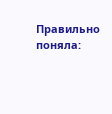Правильно поняла: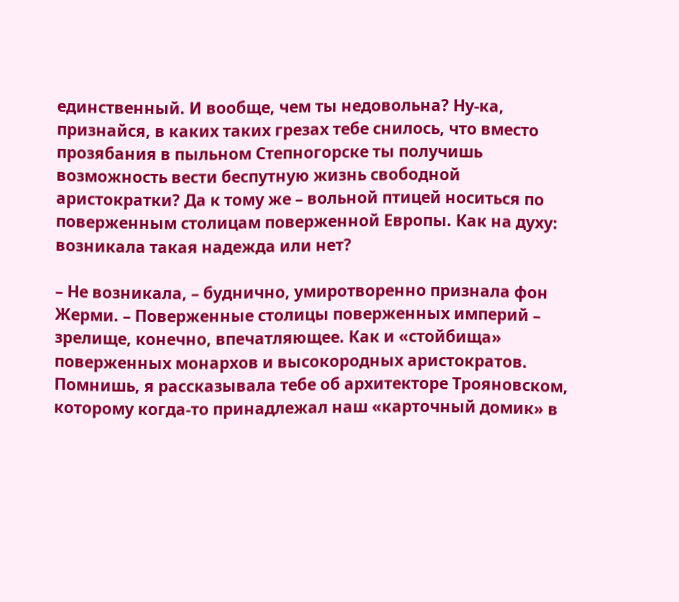единственный. И вообще, чем ты недовольна? Ну-ка, признайся, в каких таких грезах тебе снилось, что вместо прозябания в пыльном Степногорске ты получишь возможность вести беспутную жизнь свободной аристократки? Да к тому же – вольной птицей носиться по поверженным столицам поверженной Европы. Как на духу: возникала такая надежда или нет?

– Не возникала, – буднично, умиротворенно признала фон Жерми. – Поверженные столицы поверженных империй – зрелище, конечно, впечатляющее. Как и «стойбища» поверженных монархов и высокородных аристократов. Помнишь, я рассказывала тебе об архитекторе Трояновском, которому когда-то принадлежал наш «карточный домик» в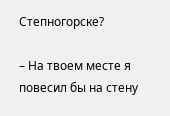Степногорске?

– На твоем месте я повесил бы на стену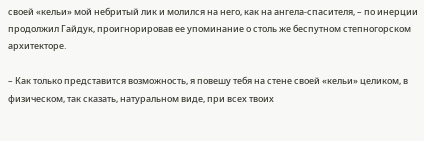своей «кельи» мой небритый лик и молился на него, как на ангела-спасителя, – по инерции продолжил Гайдук, проигнорировав ее упоминание о столь же беспутном степногорском архитекторе.

– Как только представится возможность, я повешу тебя на стене своей «кельи» целиком, в физическом, так сказать, натуральном виде, при всех твоих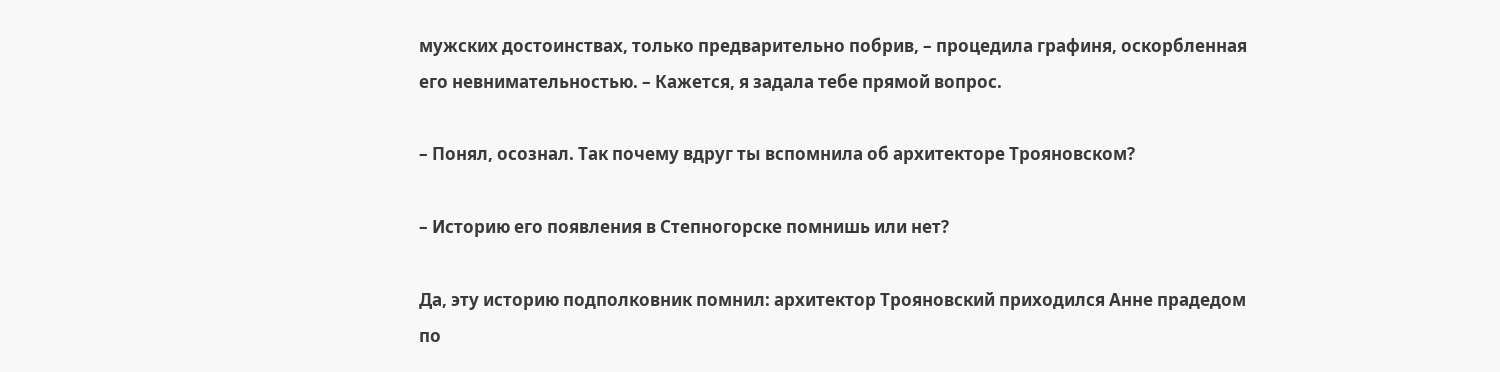мужских достоинствах, только предварительно побрив, – процедила графиня, оскорбленная его невнимательностью. – Кажется, я задала тебе прямой вопрос.

– Понял, осознал. Так почему вдруг ты вспомнила об архитекторе Трояновском?

– Историю его появления в Степногорске помнишь или нет?

Да, эту историю подполковник помнил: архитектор Трояновский приходился Анне прадедом по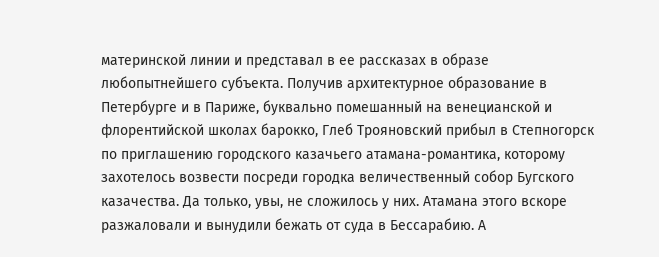материнской линии и представал в ее рассказах в образе любопытнейшего субъекта. Получив архитектурное образование в Петербурге и в Париже, буквально помешанный на венецианской и флорентийской школах барокко, Глеб Трояновский прибыл в Степногорск по приглашению городского казачьего атамана-романтика, которому захотелось возвести посреди городка величественный собор Бугского казачества. Да только, увы, не сложилось у них. Атамана этого вскоре разжаловали и вынудили бежать от суда в Бессарабию. А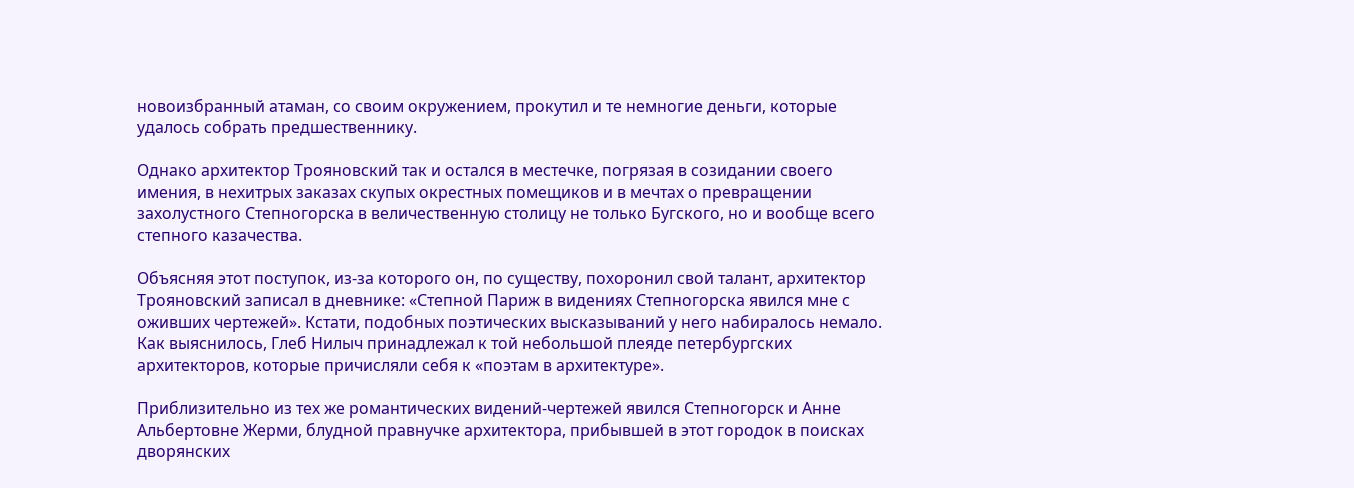новоизбранный атаман, со своим окружением, прокутил и те немногие деньги, которые удалось собрать предшественнику.

Однако архитектор Трояновский так и остался в местечке, погрязая в созидании своего имения, в нехитрых заказах скупых окрестных помещиков и в мечтах о превращении захолустного Степногорска в величественную столицу не только Бугского, но и вообще всего степного казачества.

Объясняя этот поступок, из-за которого он, по существу, похоронил свой талант, архитектор Трояновский записал в дневнике: «Степной Париж в видениях Степногорска явился мне с оживших чертежей». Кстати, подобных поэтических высказываний у него набиралось немало. Как выяснилось, Глеб Нилыч принадлежал к той небольшой плеяде петербургских архитекторов, которые причисляли себя к «поэтам в архитектуре».

Приблизительно из тех же романтических видений-чертежей явился Степногорск и Анне Альбертовне Жерми, блудной правнучке архитектора, прибывшей в этот городок в поисках дворянских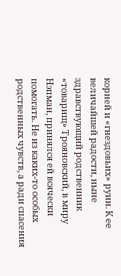корней и «гнездовьих» руин. К ее величайшей радости, ныне здравствующий родственник «товарищ» Трояновский, в миру Нэпман, принялся ей всячески помогать. Не из каких-то особых родственных чувств, а ради спасения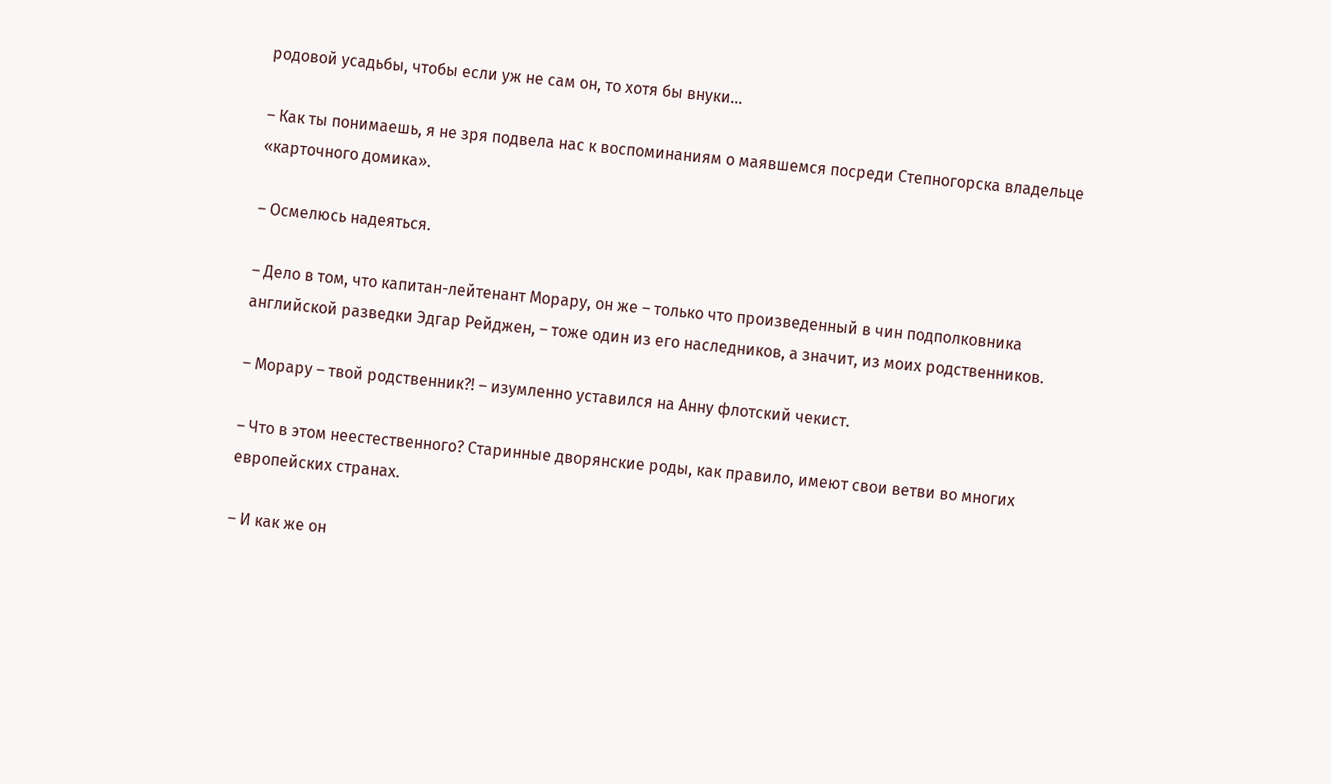родовой усадьбы, чтобы если уж не сам он, то хотя бы внуки…

– Как ты понимаешь, я не зря подвела нас к воспоминаниям о маявшемся посреди Степногорска владельце «карточного домика».

– Осмелюсь надеяться.

– Дело в том, что капитан-лейтенант Морару, он же – только что произведенный в чин подполковника английской разведки Эдгар Рейджен, – тоже один из его наследников, а значит, из моих родственников.

– Морару – твой родственник?! – изумленно уставился на Анну флотский чекист.

– Что в этом неестественного? Старинные дворянские роды, как правило, имеют свои ветви во многих европейских странах.

– И как же он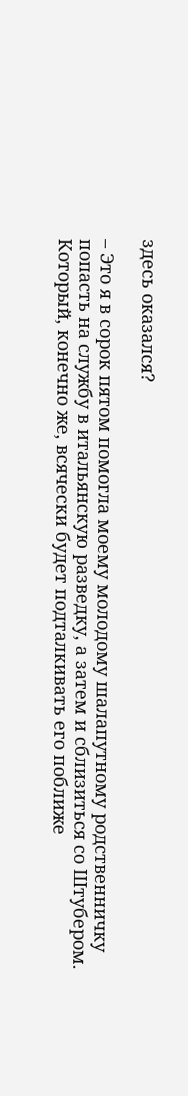здесь оказался?

– Это я в сорок пятом помогла моему молодому шалапутному родственничку попасть на службу в итальянскую разведку, а затем и сблизиться со Штубером. Который, конечно же, всячески будет подталкивать его поближе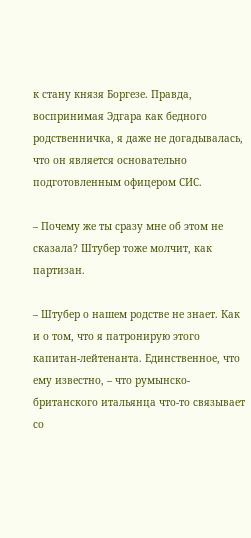к стану князя Боргезе. Правда, воспринимая Эдгара как бедного родственничка, я даже не догадывалась, что он является основательно подготовленным офицером СИС.

– Почему же ты сразу мне об этом не сказала? Штубер тоже молчит, как партизан.

– Штубер о нашем родстве не знает. Как и о том, что я патронирую этого капитан-лейтенанта. Единственное, что ему известно, – что румынско-британского итальянца что-то связывает со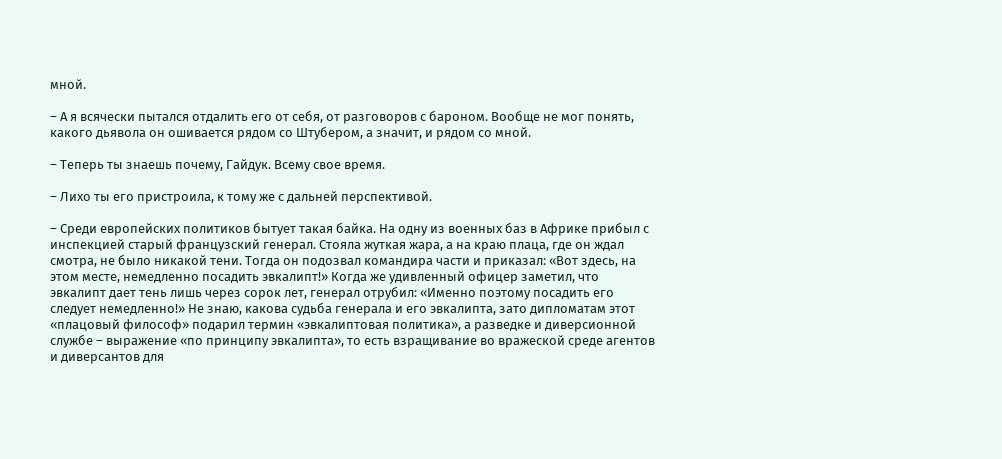мной.

– А я всячески пытался отдалить его от себя, от разговоров с бароном. Вообще не мог понять, какого дьявола он ошивается рядом со Штубером, а значит, и рядом со мной.

– Теперь ты знаешь почему, Гайдук. Всему свое время.

– Лихо ты его пристроила, к тому же с дальней перспективой.

– Среди европейских политиков бытует такая байка. На одну из военных баз в Африке прибыл с инспекцией старый французский генерал. Стояла жуткая жара, а на краю плаца, где он ждал смотра, не было никакой тени. Тогда он подозвал командира части и приказал: «Вот здесь, на этом месте, немедленно посадить эвкалипт!» Когда же удивленный офицер заметил, что эвкалипт дает тень лишь через сорок лет, генерал отрубил: «Именно поэтому посадить его следует немедленно!» Не знаю, какова судьба генерала и его эвкалипта, зато дипломатам этот «плацовый философ» подарил термин «эвкалиптовая политика», а разведке и диверсионной службе – выражение «по принципу эвкалипта», то есть взращивание во вражеской среде агентов и диверсантов для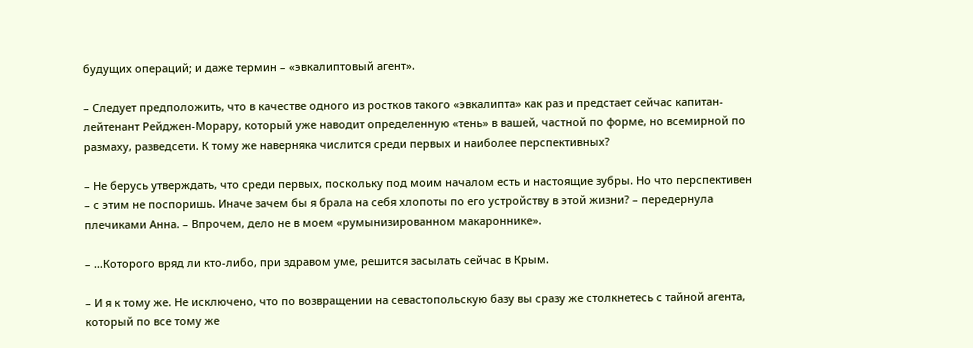будущих операций; и даже термин – «эвкалиптовый агент».

– Следует предположить, что в качестве одного из ростков такого «эвкалипта» как раз и предстает сейчас капитан-лейтенант Рейджен-Морару, который уже наводит определенную «тень» в вашей, частной по форме, но всемирной по размаху, разведсети. К тому же наверняка числится среди первых и наиболее перспективных?

– Не берусь утверждать, что среди первых, поскольку под моим началом есть и настоящие зубры. Но что перспективен – с этим не поспоришь. Иначе зачем бы я брала на себя хлопоты по его устройству в этой жизни? – передернула плечиками Анна. – Впрочем, дело не в моем «румынизированном макароннике».

– …Которого вряд ли кто-либо, при здравом уме, решится засылать сейчас в Крым.

– И я к тому же. Не исключено, что по возвращении на севастопольскую базу вы сразу же столкнетесь с тайной агента, который по все тому же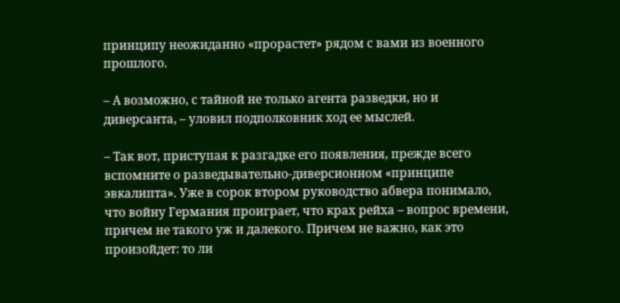принципу неожиданно «прорастет» рядом с вами из военного прошлого.

– А возможно, с тайной не только агента разведки, но и диверсанта, – уловил подполковник ход ее мыслей.

– Так вот, приступая к разгадке его появления, прежде всего вспомните о разведывательно-диверсионном «принципе эвкалипта». Уже в сорок втором руководство абвера понимало, что войну Германия проиграет, что крах рейха – вопрос времени, причем не такого уж и далекого. Причем не важно, как это произойдет: то ли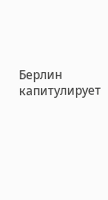Берлин капитулирует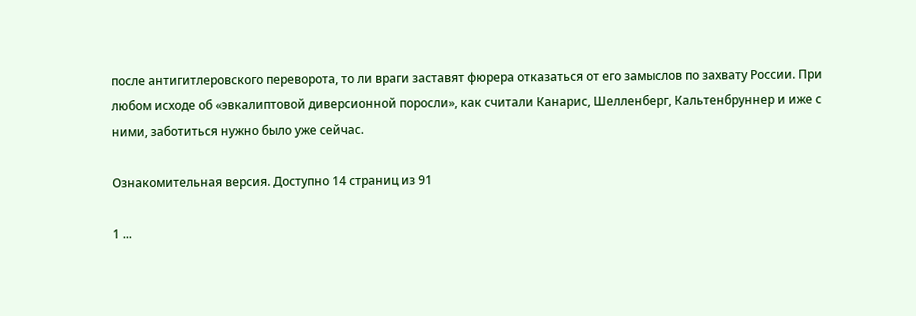после антигитлеровского переворота, то ли враги заставят фюрера отказаться от его замыслов по захвату России. При любом исходе об «эвкалиптовой диверсионной поросли», как считали Канарис, Шелленберг, Кальтенбруннер и иже с ними, заботиться нужно было уже сейчас.

Ознакомительная версия. Доступно 14 страниц из 91

1 ...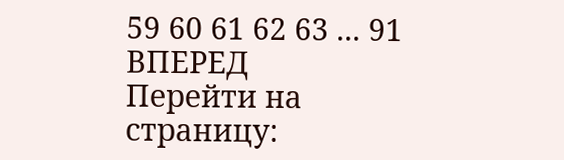59 60 61 62 63 ... 91 ВПЕРЕД
Перейти на страницу: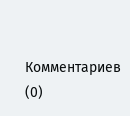Комментариев (0)